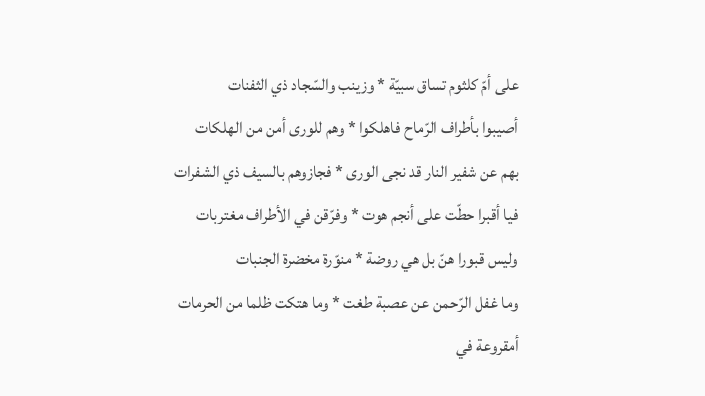على أمّ كلثوم تساق سبيّة * وزينب والسّجاد ذي الثفنات
أصيبوا بأطراف الرّماح فاهلكوا * وهم للورى أمن من الهلكات
بهم عن شفير النار قد نجى الورى * فجازوهم بالسيف ذي الشفرات
فيا أقبرا حطّت على أنجم هوت * وفرّقن في الأطراف مغتربات
وليس قبورا هنّ بل هي روضة * منوّرة مخضرة الجنبات
وما غفل الرّحمن عن عصبة طغت * وما هتكت ظلما من الحرمات
أمقروعة في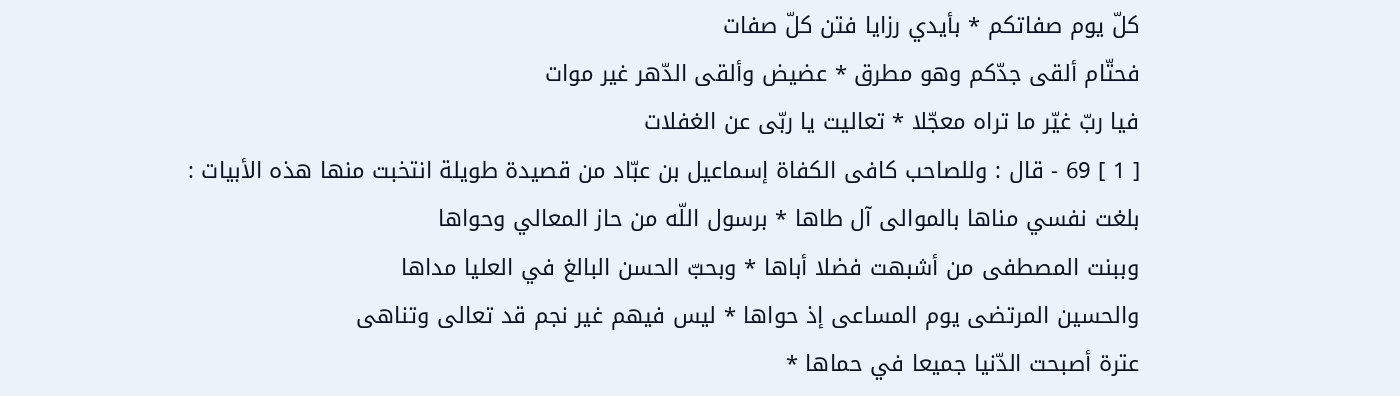كلّ يوم صفاتكم * بأيدي رزايا فتن كلّ صفات
فحتّام ألقى جدّكم وهو مطرق * عضيض وألقى الدّهر غير موات
فيا ربّ غيّر ما تراه معجّلا * تعاليت يا ربّى عن الغفلات
[ 1 ] 69 - قال : وللصاحب كافى الكفاة إسماعيل بن عبّاد من قصيدة طويلة انتخبت منها هذه الأبيات :
بلغت نفسي مناها بالموالى آل طاها * برسول اللّه من حاز المعالي وحواها
وببنت المصطفى من أشبهت فضلا أباها * وبحبّ الحسن البالغ في العليا مداها
والحسين المرتضى يوم المساعى إذ حواها * ليس فيهم غير نجم قد تعالى وتناهى
عترة أصبحت الدّنيا جميعا في حماها *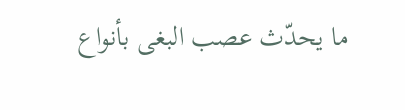ما يحدّث عصب البغى بأنواع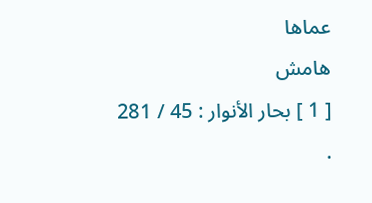عماها
هامش
[ 1 ] بحار الأنوار : 45 / 281 .